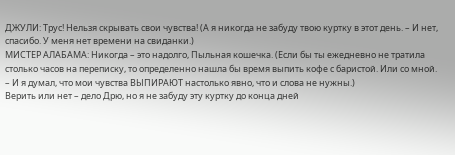ДЖУЛИ: Трус! Нельзя скрывать свои чувства! (А я никогда не забуду твою куртку в этот день. – И нет, спасибо. У меня нет времени на свиданки.)
МИСТЕР АЛАБАМА: Никогда – это надолго, Пыльная кошечка. (Если бы ты ежедневно не тратила столько часов на переписку, то определенно нашла бы время выпить кофе с баристой. Или со мной. – И я думал, что мои чувства ВЫПИРАЮТ настолько явно, что и слова не нужны.)
Верить или нет – дело Дрю, но я не забуду эту куртку до конца дней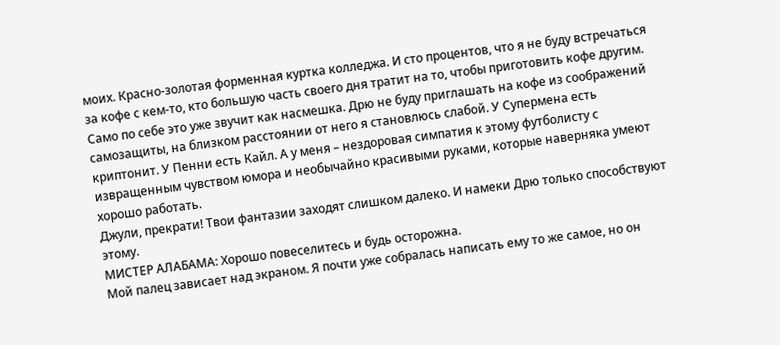моих. Красно-золотая форменная куртка колледжа. И сто процентов, что я не буду встречаться за кофе с кем-то, кто большую часть своего дня тратит на то, чтобы приготовить кофе другим. Само по себе это уже звучит как насмешка. Дрю не буду приглашать на кофе из соображений самозащиты, на близком расстоянии от него я становлюсь слабой. У Супермена есть криптонит. У Пенни есть Кайл. А у меня – нездоровая симпатия к этому футболисту с извращенным чувством юмора и необычайно красивыми руками, которые наверняка умеют хорошо работать.
Джули, прекрати! Твои фантазии заходят слишком далеко. И намеки Дрю только способствуют этому.
МИСТЕР АЛАБАМА: Хорошо повеселитесь и будь осторожна.
Мой палец зависает над экраном. Я почти уже собралась написать ему то же самое, но он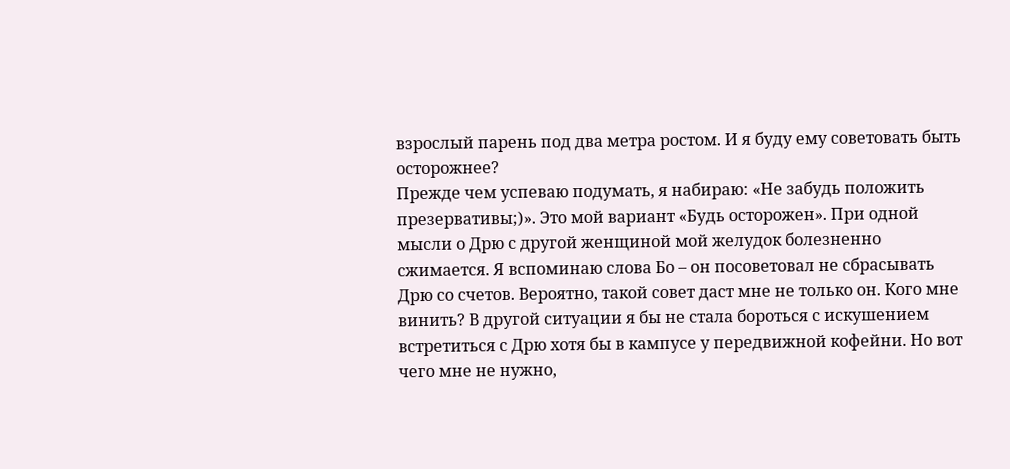взрослый парень под два метра ростом. И я буду ему советовать быть осторожнее?
Прежде чем успеваю подумать, я набираю: «Не забудь положить презервативы;)». Это мой вариант «Будь осторожен». При одной мысли о Дрю с другой женщиной мой желудок болезненно сжимается. Я вспоминаю слова Бо – он посоветовал не сбрасывать Дрю со счетов. Вероятно, такой совет даст мне не только он. Кого мне винить? В другой ситуации я бы не стала бороться с искушением встретиться с Дрю хотя бы в кампусе у передвижной кофейни. Но вот чего мне не нужно,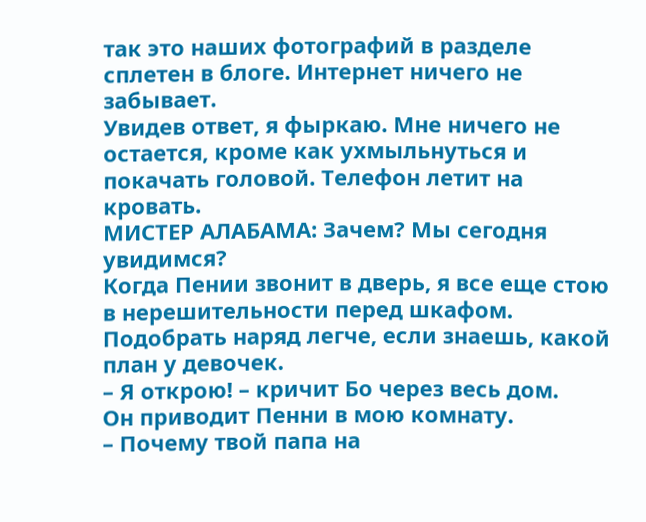так это наших фотографий в разделе сплетен в блоге. Интернет ничего не забывает.
Увидев ответ, я фыркаю. Мне ничего не остается, кроме как ухмыльнуться и покачать головой. Телефон летит на кровать.
МИСТЕР АЛАБАМА: Зачем? Мы сегодня увидимся?
Когда Пении звонит в дверь, я все еще стою в нерешительности перед шкафом. Подобрать наряд легче, если знаешь, какой план у девочек.
– Я открою! – кричит Бо через весь дом.
Он приводит Пенни в мою комнату.
– Почему твой папа на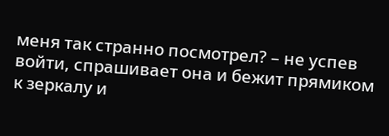меня так странно посмотрел? – не успев войти, спрашивает она и бежит прямиком к зеркалу и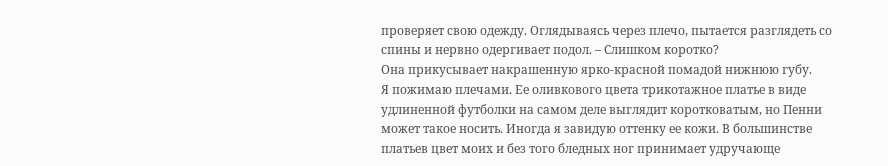проверяет свою одежду. Оглядываясь через плечо, пытается разглядеть со спины и нервно одергивает подол. – Слишком коротко?
Она прикусывает накрашенную ярко-красной помадой нижнюю губу.
Я пожимаю плечами. Ее оливкового цвета трикотажное платье в виде удлиненной футболки на самом деле выглядит коротковатым, но Пенни может такое носить. Иногда я завидую оттенку ее кожи. В большинстве платьев цвет моих и без того бледных ног принимает удручающе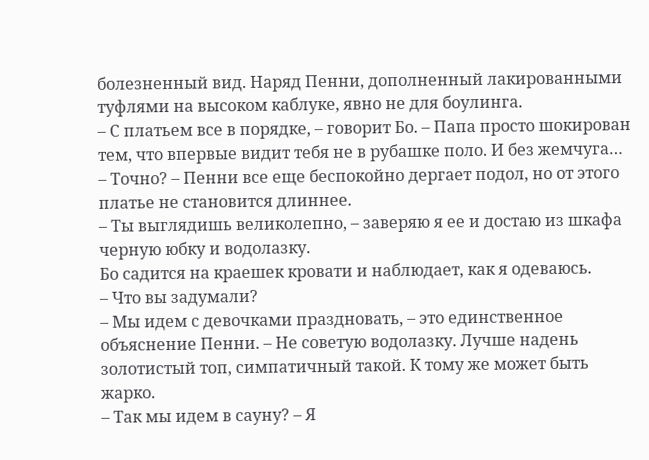болезненный вид. Наряд Пенни, дополненный лакированными туфлями на высоком каблуке, явно не для боулинга.
– С платьем все в порядке, – говорит Бо. – Папа просто шокирован тем, что впервые видит тебя не в рубашке поло. И без жемчуга…
– Точно? – Пенни все еще беспокойно дергает подол, но от этого платье не становится длиннее.
– Ты выглядишь великолепно, – заверяю я ее и достаю из шкафа черную юбку и водолазку.
Бо садится на краешек кровати и наблюдает, как я одеваюсь.
– Что вы задумали?
– Мы идем с девочками праздновать, – это единственное объяснение Пенни. – Не советую водолазку. Лучше надень золотистый топ, симпатичный такой. К тому же может быть жарко.
– Так мы идем в сауну? – Я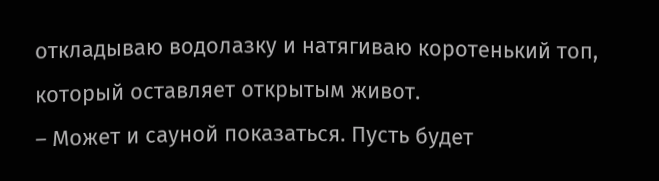откладываю водолазку и натягиваю коротенький топ, который оставляет открытым живот.
– Может и сауной показаться. Пусть будет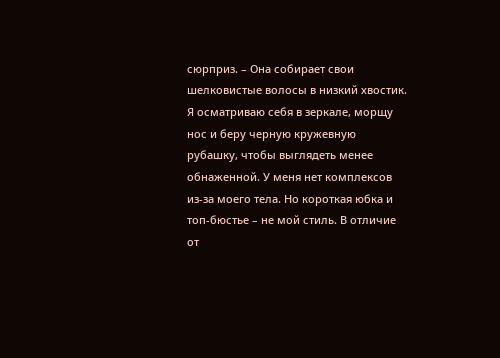сюрприз. – Она собирает свои шелковистые волосы в низкий хвостик.
Я осматриваю себя в зеркале, морщу нос и беру черную кружевную рубашку, чтобы выглядеть менее обнаженной. У меня нет комплексов из-за моего тела. Но короткая юбка и топ-бюстье – не мой стиль. В отличие от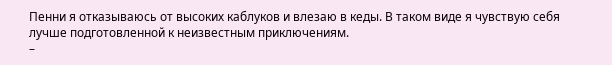Пенни я отказываюсь от высоких каблуков и влезаю в кеды. В таком виде я чувствую себя лучше подготовленной к неизвестным приключениям.
–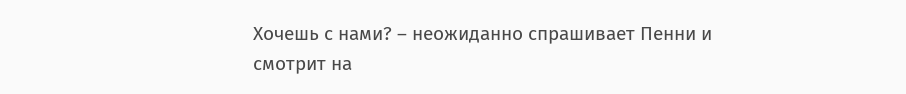Хочешь с нами? – неожиданно спрашивает Пенни и смотрит на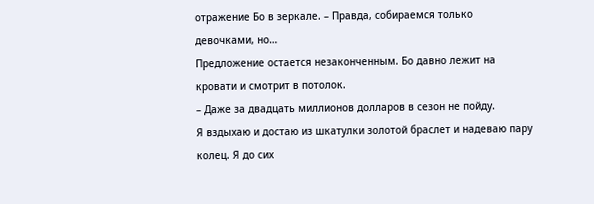отражение Бо в зеркале. – Правда, собираемся только девочками, но…
Предложение остается незаконченным. Бо давно лежит на кровати и смотрит в потолок.
– Даже за двадцать миллионов долларов в сезон не пойду.
Я вздыхаю и достаю из шкатулки золотой браслет и надеваю пару колец. Я до сих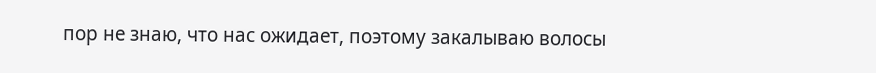пор не знаю, что нас ожидает, поэтому закалываю волосы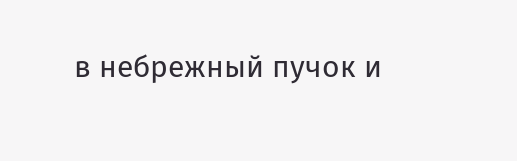в небрежный пучок и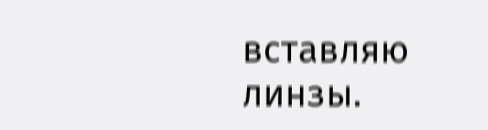вставляю линзы.